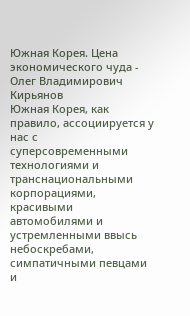Южная Корея. Цена экономического чуда - Олег Владимирович Кирьянов
Южная Корея, как правило, ассоциируется у нас с суперсовременными технологиями и транснациональными корпорациями, красивыми автомобилями и устремленными ввысь небоскребами, симпатичными певцами и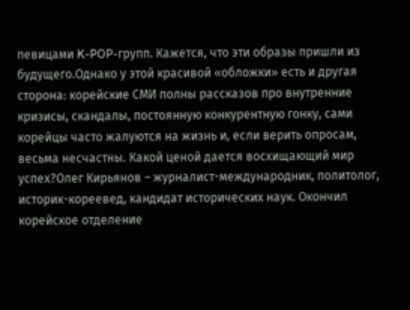певицами K-POP-групп. Кажется, что эти образы пришли из будущего.Однако у этой красивой «обложки» есть и другая сторона: корейские СМИ полны рассказов про внутренние кризисы, скандалы, постоянную конкурентную гонку, сами корейцы часто жалуются на жизнь и, если верить опросам, весьма несчастны. Какой ценой дается восхищающий мир успех?Олег Кирьянов – журналист-международник, политолог, историк-кореевед, кандидат исторических наук. Окончил корейское отделение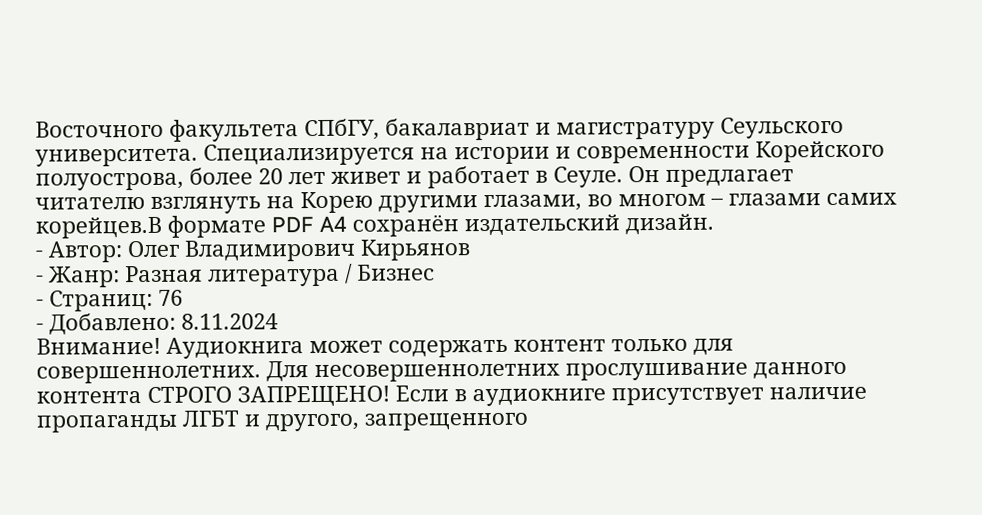Восточного факультета СПбГУ, бакалавриат и магистратуру Сеульского университета. Специализируется на истории и современности Корейского полуострова, более 20 лет живет и работает в Сеуле. Он предлагает читателю взглянуть на Корею другими глазами, во многом – глазами самих корейцев.В формате PDF A4 сохранён издательский дизайн.
- Автор: Олег Владимирович Кирьянов
- Жанр: Разная литература / Бизнес
- Страниц: 76
- Добавлено: 8.11.2024
Внимание! Аудиокнига может содержать контент только для совершеннолетних. Для несовершеннолетних прослушивание данного контента СТРОГО ЗАПРЕЩЕНО! Если в аудиокниге присутствует наличие пропаганды ЛГБТ и другого, запрещенного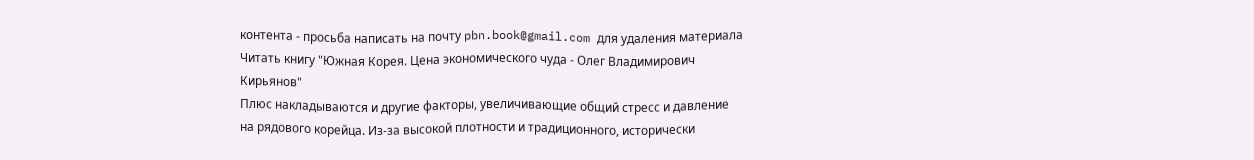контента - просьба написать на почту pbn.book@gmail.com для удаления материала
Читать книгу "Южная Корея. Цена экономического чуда - Олег Владимирович Кирьянов"
Плюс накладываются и другие факторы, увеличивающие общий стресс и давление на рядового корейца. Из-за высокой плотности и традиционного, исторически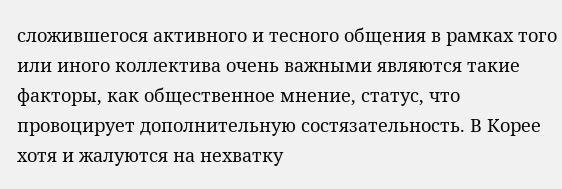сложившегося активного и тесного общения в рамках того или иного коллектива очень важными являются такие факторы, как общественное мнение, статус, что провоцирует дополнительную состязательность. В Корее хотя и жалуются на нехватку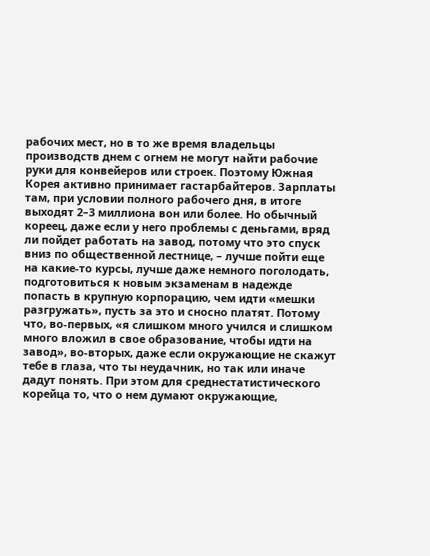рабочих мест, но в то же время владельцы производств днем с огнем не могут найти рабочие руки для конвейеров или строек. Поэтому Южная Корея активно принимает гастарбайтеров. Зарплаты там, при условии полного рабочего дня, в итоге выходят 2–3 миллиона вон или более. Но обычный кореец, даже если у него проблемы с деньгами, вряд ли пойдет работать на завод, потому что это спуск вниз по общественной лестнице, – лучше пойти еще на какие-то курсы, лучше даже немного поголодать, подготовиться к новым экзаменам в надежде попасть в крупную корпорацию, чем идти «мешки разгружать», пусть за это и сносно платят. Потому что, во-первых, «я слишком много учился и слишком много вложил в свое образование, чтобы идти на завод», во-вторых, даже если окружающие не скажут тебе в глаза, что ты неудачник, но так или иначе дадут понять. При этом для среднестатистического корейца то, что о нем думают окружающие,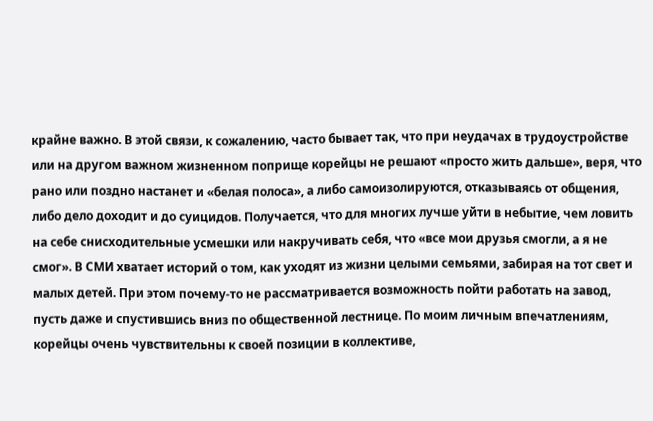крайне важно. В этой связи, к сожалению, часто бывает так, что при неудачах в трудоустройстве или на другом важном жизненном поприще корейцы не решают «просто жить дальше», веря, что рано или поздно настанет и «белая полоса», а либо самоизолируются, отказываясь от общения, либо дело доходит и до суицидов. Получается, что для многих лучше уйти в небытие, чем ловить на себе снисходительные усмешки или накручивать себя, что «все мои друзья смогли, а я не смог». В СМИ хватает историй о том, как уходят из жизни целыми семьями, забирая на тот свет и малых детей. При этом почему-то не рассматривается возможность пойти работать на завод, пусть даже и спустившись вниз по общественной лестнице. По моим личным впечатлениям, корейцы очень чувствительны к своей позиции в коллективе,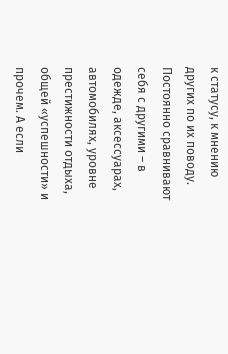к статусу, к мнению других по их поводу. Постоянно сравнивают себя с другими – в одежде, аксессуарах, автомобилях, уровне престижности отдыха, общей «успешности» и прочем. А если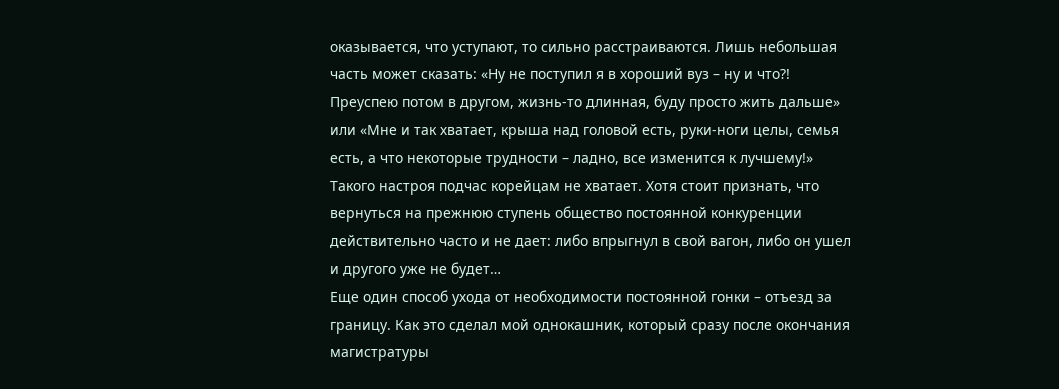оказывается, что уступают, то сильно расстраиваются. Лишь небольшая часть может сказать: «Ну не поступил я в хороший вуз – ну и что?! Преуспею потом в другом, жизнь-то длинная, буду просто жить дальше» или «Мне и так хватает, крыша над головой есть, руки-ноги целы, семья есть, а что некоторые трудности – ладно, все изменится к лучшему!» Такого настроя подчас корейцам не хватает. Хотя стоит признать, что вернуться на прежнюю ступень общество постоянной конкуренции действительно часто и не дает: либо впрыгнул в свой вагон, либо он ушел и другого уже не будет…
Еще один способ ухода от необходимости постоянной гонки – отъезд за границу. Как это сделал мой однокашник, который сразу после окончания магистратуры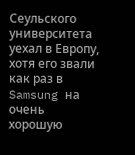Сеульского университета уехал в Европу, хотя его звали как раз в Samsung на очень хорошую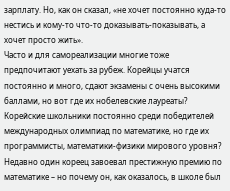зарплату. Но, как он сказал, «не хочет постоянно куда-то нестись и кому-то что-то доказывать-показывать, а хочет просто жить».
Часто и для самореализации многие тоже предпочитают уехать за рубеж. Корейцы учатся постоянно и много, сдают экзамены с очень высокими баллами, но вот где их нобелевские лауреаты? Корейские школьники постоянно среди победителей международных олимпиад по математике, но где их программисты, математики-физики мирового уровня? Недавно один кореец завоевал престижную премию по математике – но почему он, как оказалось, в школе был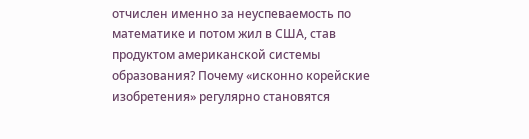отчислен именно за неуспеваемость по математике и потом жил в США, став продуктом американской системы образования? Почему «исконно корейские изобретения» регулярно становятся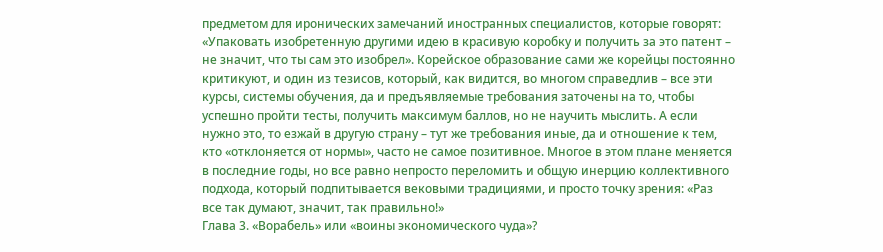предметом для иронических замечаний иностранных специалистов, которые говорят: «Упаковать изобретенную другими идею в красивую коробку и получить за это патент – не значит, что ты сам это изобрел». Корейское образование сами же корейцы постоянно критикуют, и один из тезисов, который, как видится, во многом справедлив – все эти курсы, системы обучения, да и предъявляемые требования заточены на то, чтобы успешно пройти тесты, получить максимум баллов, но не научить мыслить. А если нужно это, то езжай в другую страну – тут же требования иные, да и отношение к тем, кто «отклоняется от нормы», часто не самое позитивное. Многое в этом плане меняется в последние годы, но все равно непросто переломить и общую инерцию коллективного подхода, который подпитывается вековыми традициями, и просто точку зрения: «Раз все так думают, значит, так правильно!»
Глава 3. «Ворабель» или «воины экономического чуда»?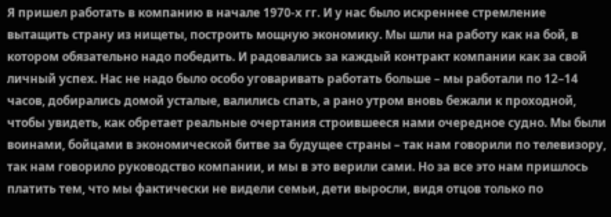Я пришел работать в компанию в начале 1970-х гг. И у нас было искреннее стремление вытащить страну из нищеты, построить мощную экономику. Мы шли на работу как на бой, в котором обязательно надо победить. И радовались за каждый контракт компании как за свой личный успех. Нас не надо было особо уговаривать работать больше – мы работали по 12–14 часов, добирались домой усталые, валились спать, а рано утром вновь бежали к проходной, чтобы увидеть, как обретает реальные очертания строившееся нами очередное судно. Мы были воинами, бойцами в экономической битве за будущее страны – так нам говорили по телевизору, так нам говорило руководство компании, и мы в это верили сами. Но за все это нам пришлось платить тем, что мы фактически не видели семьи, дети выросли, видя отцов только по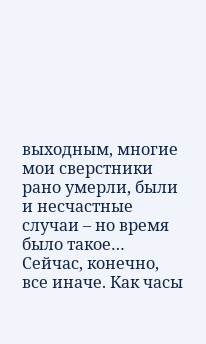выходным, многие мои сверстники рано умерли, были и несчастные случаи – но время было такое… Сейчас, конечно, все иначе. Как часы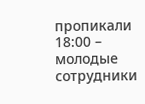пропикали 18:00 – молодые сотрудники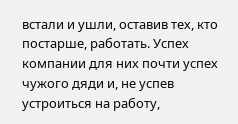встали и ушли, оставив тех, кто постарше, работать. Успех компании для них почти успех чужого дяди и, не успев устроиться на работу,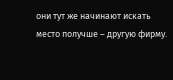они тут же начинают искать место получше – другую фирму.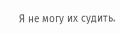Я не могу их судить.